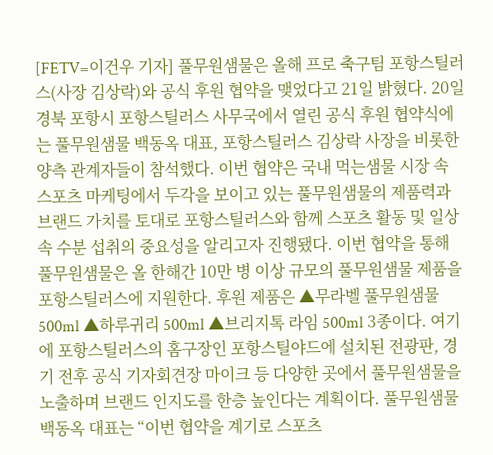[FETV=이건우 기자] 풀무원샘물은 올해 프로 축구팀 포항스틸러스(사장 김상락)와 공식 후원 협약을 맺었다고 21일 밝혔다. 20일 경북 포항시 포항스틸러스 사무국에서 열린 공식 후원 협약식에는 풀무원샘물 백동옥 대표, 포항스틸러스 김상락 사장을 비롯한 양측 관계자들이 참석했다. 이번 협약은 국내 먹는샘물 시장 속 스포츠 마케팅에서 두각을 보이고 있는 풀무원샘물의 제품력과 브랜드 가치를 토대로 포항스틸러스와 함께 스포츠 활동 및 일상 속 수분 섭취의 중요성을 알리고자 진행됐다. 이번 협약을 통해 풀무원샘물은 올 한해간 10만 병 이상 규모의 풀무원샘물 제품을 포항스틸러스에 지원한다. 후원 제품은 ▲무라벨 풀무원샘물 500ml ▲하루귀리 500ml ▲브리지톡 라임 500ml 3종이다. 여기에 포항스틸러스의 홈구장인 포항스틸야드에 설치된 전광판, 경기 전후 공식 기자회견장 마이크 등 다양한 곳에서 풀무원샘물을 노출하며 브랜드 인지도를 한층 높인다는 계획이다. 풀무원샘물 백동옥 대표는 “이번 협약을 계기로 스포츠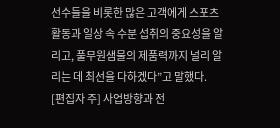선수들을 비롯한 많은 고객에게 스포츠 활동과 일상 속 수분 섭취의 중요성을 알리고, 풀무원샘물의 제품력까지 널리 알리는 데 최선을 다하겠다”고 말했다.
[편집자 주] 사업방향과 전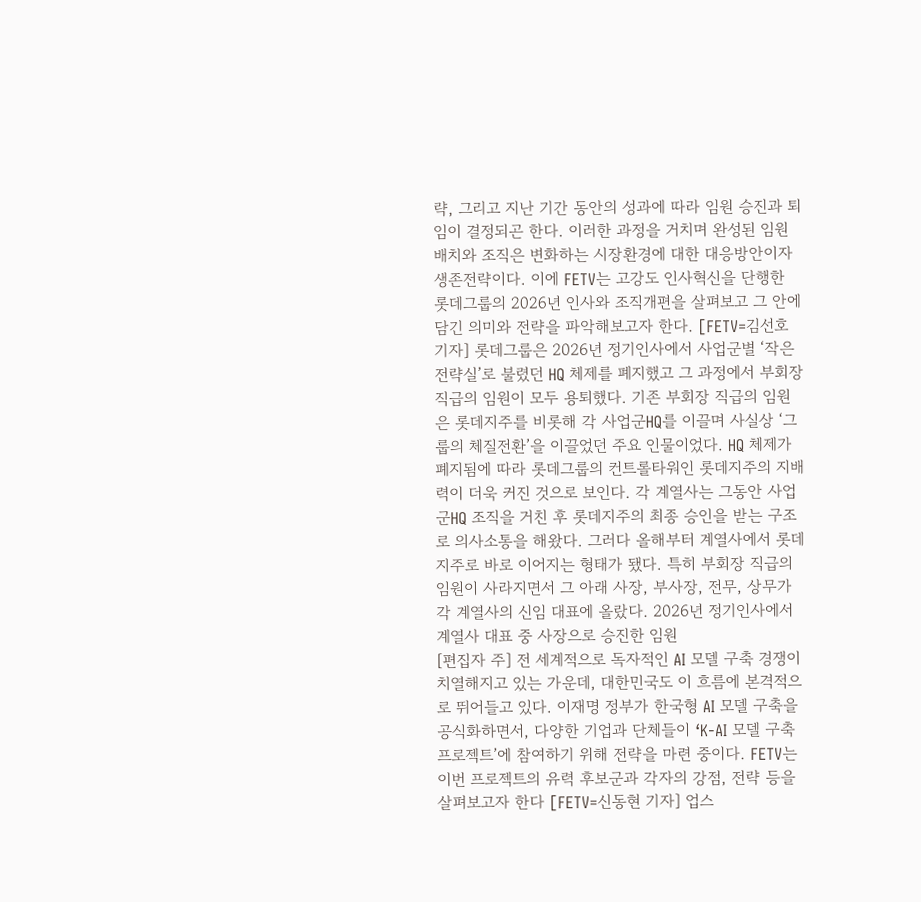략, 그리고 지난 기간 동안의 성과에 따라 임원 승진과 퇴임이 결정되곤 한다. 이러한 과정을 거치며 완성된 임원 배치와 조직은 변화하는 시장환경에 대한 대응방안이자 생존전략이다. 이에 FETV는 고강도 인사혁신을 단행한 롯데그룹의 2026년 인사와 조직개편을 살펴보고 그 안에 담긴 의미와 전략을 파악해보고자 한다. [FETV=김선호 기자] 롯데그룹은 2026년 정기인사에서 사업군별 ‘작은 전략실’로 불렸던 HQ 체제를 폐지했고 그 과정에서 부회장 직급의 임원이 모두 용퇴했다. 기존 부회장 직급의 임원은 롯데지주를 비롯해 각 사업군HQ를 이끌며 사실상 ‘그룹의 체질전환’을 이끌었던 주요 인물이었다. HQ 체제가 폐지됨에 따라 롯데그룹의 컨트롤타워인 롯데지주의 지배력이 더욱 커진 것으로 보인다. 각 계열사는 그동안 사업군HQ 조직을 거친 후 롯데지주의 최종 승인을 받는 구조로 의사소통을 해왔다. 그러다 올해부터 계열사에서 롯데지주로 바로 이어지는 형태가 됐다. 특히 부회장 직급의 임원이 사라지면서 그 아래 사장, 부사장, 전무, 상무가 각 계열사의 신임 대표에 올랐다. 2026년 정기인사에서 계열사 대표 중 사장으로 승진한 임원
[편집자 주] 전 세계적으로 독자적인 AI 모델 구축 경쟁이 치열해지고 있는 가운데, 대한민국도 이 흐름에 본격적으로 뛰어들고 있다. 이재명 정부가 한국형 AI 모델 구축을 공식화하면서, 다양한 기업과 단체들이 ‘K-AI 모델 구축 프로젝트’에 참여하기 위해 전략을 마련 중이다. FETV는 이번 프로젝트의 유력 후보군과 각자의 강점, 전략 등을 살펴보고자 한다 [FETV=신동현 기자] 업스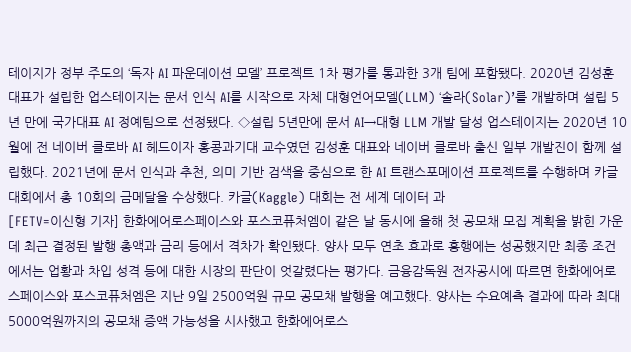테이지가 정부 주도의 ‘독자 AI 파운데이션 모델’ 프로젝트 1차 평가를 통과한 3개 팀에 포함됐다. 2020년 김성훈 대표가 설립한 업스테이지는 문서 인식 AI를 시작으로 자체 대형언어모델(LLM) ‘솔라(Solar)’를 개발하며 설립 5년 만에 국가대표 AI 정예팀으로 선정됐다. ◇설립 5년만에 문서 AI→대형 LLM 개발 달성 업스테이지는 2020년 10월에 전 네이버 클로바 AI 헤드이자 홍콩과기대 교수였던 김성훈 대표와 네이버 클로바 출신 일부 개발진이 함께 설립했다. 2021년에 문서 인식과 추천, 의미 기반 검색을 중심으로 한 AI 트랜스포메이션 프로젝트를 수행하며 카글 대회에서 총 10회의 금메달을 수상했다. 카글(Kaggle) 대회는 전 세계 데이터 과
[FETV=이신형 기자] 한화에어로스페이스와 포스코퓨처엠이 같은 날 동시에 올해 첫 공모채 모집 계획을 밝힌 가운데 최근 결정된 발행 총액과 금리 등에서 격차가 확인됐다. 양사 모두 연초 효과로 흥행에는 성공했지만 최종 조건에서는 업황과 차입 성격 등에 대한 시장의 판단이 엇갈렸다는 평가다. 금융감독원 전자공시에 따르면 한화에어로스페이스와 포스코퓨처엠은 지난 9일 2500억원 규모 공모채 발행을 예고했다. 양사는 수요예측 결과에 따라 최대 5000억원까지의 공모채 증액 가능성을 시사했고 한화에어로스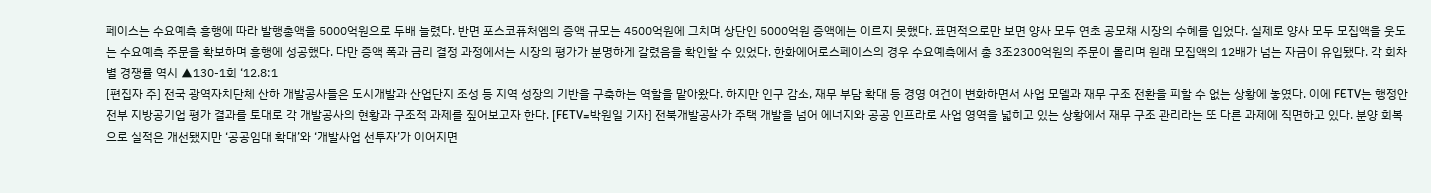페이스는 수요예측 흥행에 따라 발행총액을 5000억원으로 두배 늘렸다. 반면 포스코퓨처엠의 증액 규모는 4500억원에 그치며 상단인 5000억원 증액에는 이르지 못했다. 표면적으로만 보면 양사 모두 연초 공모채 시장의 수혜를 입었다. 실제로 양사 모두 모집액을 웃도는 수요예측 주문을 확보하며 흥행에 성공했다. 다만 증액 폭과 금리 결정 과정에서는 시장의 평가가 분명하게 갈렸음을 확인할 수 있었다. 한화에어로스페이스의 경우 수요예측에서 총 3조2300억원의 주문이 몰리며 원래 모집액의 12배가 넘는 자금이 유입됐다. 각 회차별 경쟁률 역시 ▲130-1회 ‘12.8:1
[편집자 주] 전국 광역자치단체 산하 개발공사들은 도시개발과 산업단지 조성 등 지역 성장의 기반을 구축하는 역할을 맡아왔다. 하지만 인구 감소, 재무 부담 확대 등 경영 여건이 변화하면서 사업 모델과 재무 구조 전환을 피할 수 없는 상황에 놓였다. 이에 FETV는 행정안전부 지방공기업 평가 결과를 토대로 각 개발공사의 현황과 구조적 과제를 짚어보고자 한다. [FETV=박원일 기자] 전북개발공사가 주택 개발을 넘어 에너지와 공공 인프라로 사업 영역을 넓히고 있는 상황에서 재무 구조 관리라는 또 다른 과제에 직면하고 있다. 분양 회복으로 실적은 개선됐지만 ‘공공임대 확대’와 ‘개발사업 선투자’가 이어지면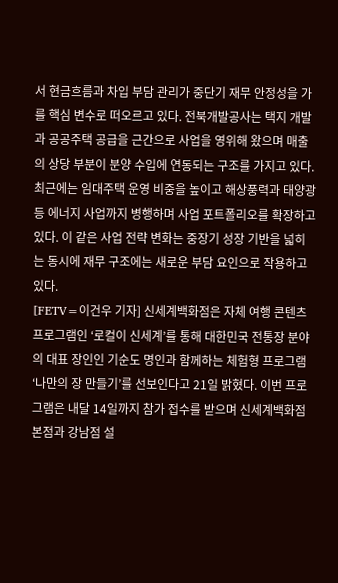서 현금흐름과 차입 부담 관리가 중단기 재무 안정성을 가를 핵심 변수로 떠오르고 있다. 전북개발공사는 택지 개발과 공공주택 공급을 근간으로 사업을 영위해 왔으며 매출의 상당 부분이 분양 수입에 연동되는 구조를 가지고 있다. 최근에는 임대주택 운영 비중을 높이고 해상풍력과 태양광 등 에너지 사업까지 병행하며 사업 포트폴리오를 확장하고 있다. 이 같은 사업 전략 변화는 중장기 성장 기반을 넓히는 동시에 재무 구조에는 새로운 부담 요인으로 작용하고 있다.
[FETV=이건우 기자] 신세계백화점은 자체 여행 콘텐츠 프로그램인 ‘로컬이 신세계’를 통해 대한민국 전통장 분야의 대표 장인인 기순도 명인과 함께하는 체험형 프로그램 ‘나만의 장 만들기’를 선보인다고 21일 밝혔다. 이번 프로그램은 내달 14일까지 참가 접수를 받으며 신세계백화점 본점과 강남점 설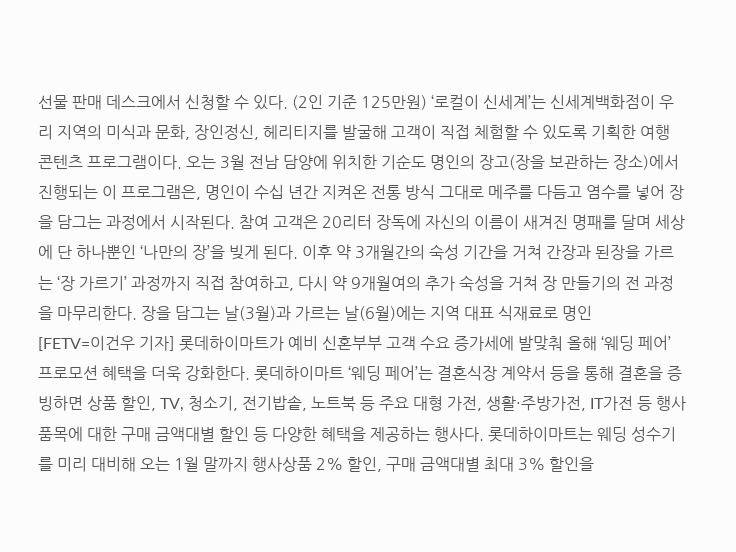선물 판매 데스크에서 신청할 수 있다. (2인 기준 125만원) ‘로컬이 신세계’는 신세계백화점이 우리 지역의 미식과 문화, 장인정신, 헤리티지를 발굴해 고객이 직접 체험할 수 있도록 기획한 여행 콘텐츠 프로그램이다. 오는 3월 전남 담양에 위치한 기순도 명인의 장고(장을 보관하는 장소)에서 진행되는 이 프로그램은, 명인이 수십 년간 지켜온 전통 방식 그대로 메주를 다듬고 염수를 넣어 장을 담그는 과정에서 시작된다. 참여 고객은 20리터 장독에 자신의 이름이 새겨진 명패를 달며 세상에 단 하나뿐인 ‘나만의 장’을 빚게 된다. 이후 약 3개월간의 숙성 기간을 거쳐 간장과 된장을 가르는 ‘장 가르기’ 과정까지 직접 참여하고, 다시 약 9개월여의 추가 숙성을 거쳐 장 만들기의 전 과정을 마무리한다. 장을 담그는 날(3월)과 가르는 날(6월)에는 지역 대표 식재료로 명인
[FETV=이건우 기자] 롯데하이마트가 예비 신혼부부 고객 수요 증가세에 발맞춰 올해 ‘웨딩 페어’ 프로모션 혜택을 더욱 강화한다. 롯데하이마트 ‘웨딩 페어’는 결혼식장 계약서 등을 통해 결혼을 증빙하면 상품 할인, TV, 청소기, 전기밥솥, 노트북 등 주요 대형 가전, 생활·주방가전, IT가전 등 행사품목에 대한 구매 금액대별 할인 등 다양한 혜택을 제공하는 행사다. 롯데하이마트는 웨딩 성수기를 미리 대비해 오는 1월 말까지 행사상품 2% 할인, 구매 금액대별 최대 3% 할인을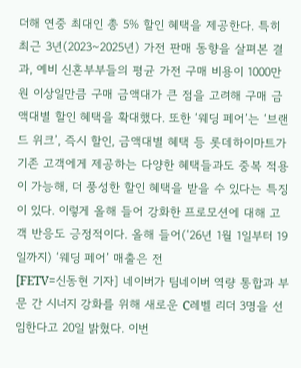더해 연중 최대인 총 5% 할인 혜택을 제공한다. 특히 최근 3년(2023~2025년) 가전 판매 동향을 살펴본 결과, 예비 신혼부부들의 평균 가전 구매 비용이 1000만원 이상일만큼 구매 금액대가 큰 점을 고려해 구매 금액대별 할인 혜택을 확대했다. 또한 ‘웨딩 페어’는 ‘브랜드 위크’, 즉시 할인, 금액대별 혜택 등 롯데하이마트가 기존 고객에게 제공하는 다양한 혜택들과도 중복 적용이 가능해, 더 풍성한 할인 혜택을 받을 수 있다는 특징이 있다. 이렇게 올해 들어 강화한 프로모션에 대해 고객 반응도 긍정적이다. 올해 들어(‘26년 1월 1일부터 19일까지) ‘웨딩 페어’ 매출은 전
[FETV=신동현 기자] 네이버가 팀네이버 역량 통합과 부문 간 시너지 강화를 위해 새로운 C레벨 리더 3명을 선임한다고 20일 밝혔다. 이번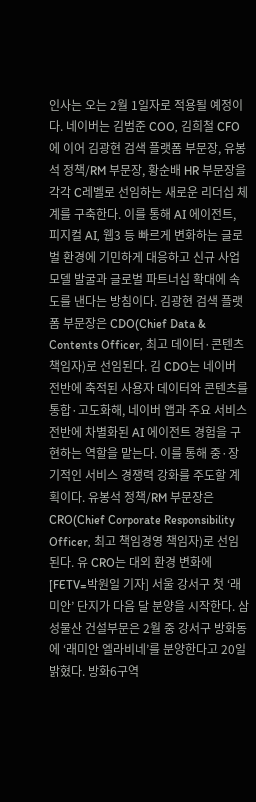인사는 오는 2월 1일자로 적용될 예정이다. 네이버는 김범준 COO, 김희철 CFO에 이어 김광현 검색 플랫폼 부문장, 유봉석 정책/RM 부문장, 황순배 HR 부문장을 각각 C레벨로 선임하는 새로운 리더십 체계를 구축한다. 이를 통해 AI 에이전트, 피지컬 AI, 웹3 등 빠르게 변화하는 글로벌 환경에 기민하게 대응하고 신규 사업 모델 발굴과 글로벌 파트너십 확대에 속도를 낸다는 방침이다. 김광현 검색 플랫폼 부문장은 CDO(Chief Data & Contents Officer, 최고 데이터·콘텐츠 책임자)로 선임된다. 김 CDO는 네이버 전반에 축적된 사용자 데이터와 콘텐츠를 통합·고도화해, 네이버 앱과 주요 서비스 전반에 차별화된 AI 에이전트 경험을 구현하는 역할을 맡는다. 이를 통해 중·장기적인 서비스 경쟁력 강화를 주도할 계획이다. 유봉석 정책/RM 부문장은 CRO(Chief Corporate Responsibility Officer, 최고 책임경영 책임자)로 선임된다. 유 CRO는 대외 환경 변화에
[FETV=박원일 기자] 서울 강서구 첫 ‘래미안’ 단지가 다음 달 분양을 시작한다. 삼성물산 건설부문은 2월 중 강서구 방화동에 ‘래미안 엘라비네’를 분양한다고 20일 밝혔다. 방화6구역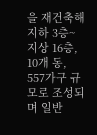을 재건축해 지하 3층~지상 16층, 10개 동, 557가구 규모로 조성되며 일반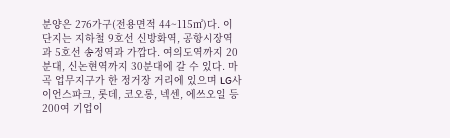분양은 276가구(전용면적 44~115㎡)다. 이 단지는 지하철 9호선 신방화역, 공항시장역과 5호선 송정역과 가깝다. 여의도역까지 20분대, 신논현역까지 30분대에 갈 수 있다. 마곡 업무지구가 한 정거장 거리에 있으며 LG사이언스파크, 롯데, 코오롱, 넥센, 에쓰오일 등 200여 기업이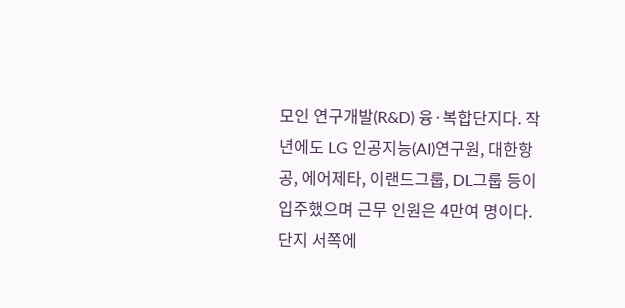모인 연구개발(R&D) 융·복합단지다. 작년에도 LG 인공지능(AI)연구원, 대한항공, 에어제타, 이랜드그룹, DL그룹 등이 입주했으며 근무 인원은 4만여 명이다. 단지 서쪽에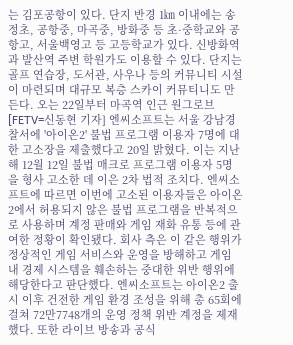는 김포공항이 있다. 단지 반경 1㎞ 이내에는 송정초, 공항중, 마곡중, 방화중 등 초·중학교와 공항고, 서울백영고 등 고등학교가 있다. 신방화역과 발산역 주변 학원가도 이용할 수 있다. 단지는 골프 연습장, 도서관, 사우나 등의 커뮤니티 시설이 마련되며 대규모 복층 스카이 커뮤티니도 만든다. 오는 22일부터 마곡역 인근 원그로브
[FETV=신동현 기자] 엔씨소프트는 서울 강남경찰서에 '아이온2' 불법 프로그램 이용자 7명에 대한 고소장을 제출했다고 20일 밝혔다. 이는 지난해 12월 12일 불법 매크로 프로그램 이용자 5명을 형사 고소한 데 이은 2차 법적 조치다. 엔씨소프트에 따르면 이번에 고소된 이용자들은 아이온2에서 허용되지 않은 불법 프로그램을 반복적으로 사용하며 계정 판매와 게임 재화 유통 등에 관여한 정황이 확인됐다. 회사 측은 이 같은 행위가 정상적인 게임 서비스와 운영을 방해하고 게임 내 경제 시스템을 훼손하는 중대한 위반 행위에 해당한다고 판단했다. 엔씨소프트는 아이온2 출시 이후 건전한 게임 환경 조성을 위해 총 65회에 걸쳐 72만7748개의 운영 정책 위반 계정을 제재했다. 또한 라이브 방송과 공식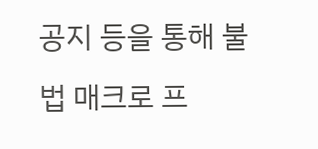공지 등을 통해 불법 매크로 프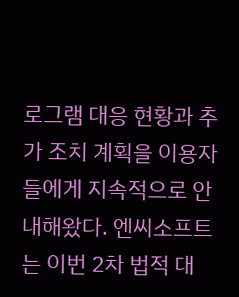로그램 대응 현황과 추가 조치 계획을 이용자들에게 지속적으로 안내해왔다. 엔씨소프트는 이번 2차 법적 대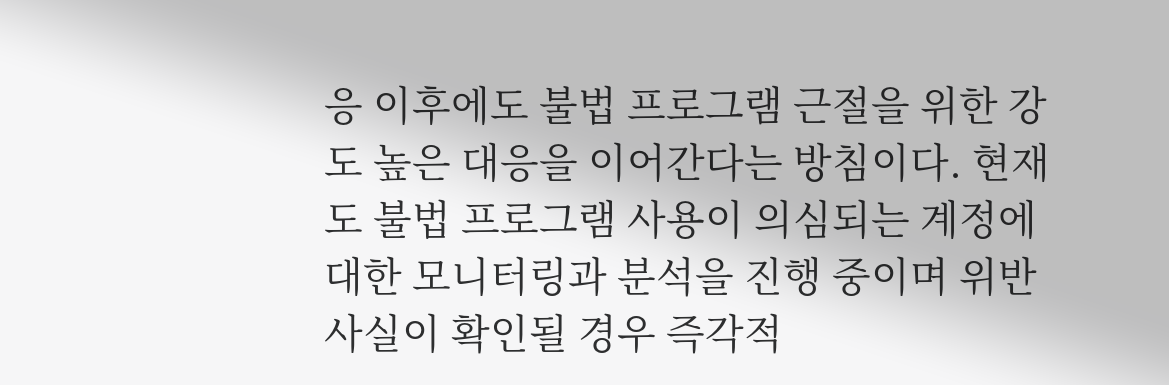응 이후에도 불법 프로그램 근절을 위한 강도 높은 대응을 이어간다는 방침이다. 현재도 불법 프로그램 사용이 의심되는 계정에 대한 모니터링과 분석을 진행 중이며 위반 사실이 확인될 경우 즉각적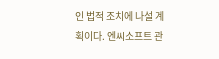인 법적 조치에 나설 계획이다. 엔씨소프트 관